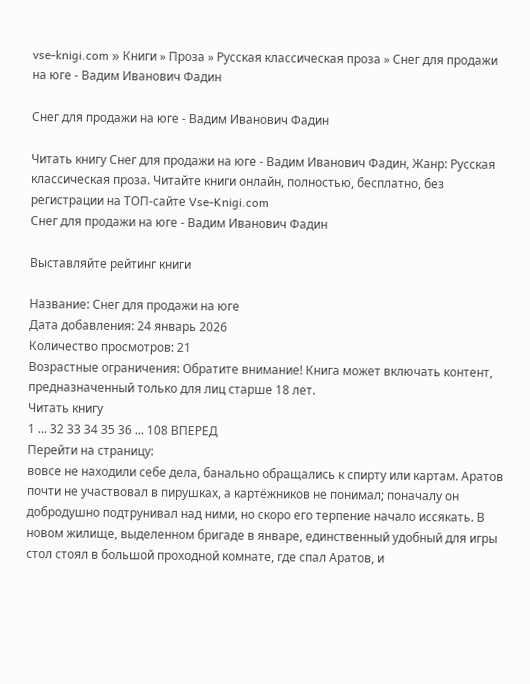vse-knigi.com » Книги » Проза » Русская классическая проза » Снег для продажи на юге - Вадим Иванович Фадин

Снег для продажи на юге - Вадим Иванович Фадин

Читать книгу Снег для продажи на юге - Вадим Иванович Фадин, Жанр: Русская классическая проза. Читайте книги онлайн, полностью, бесплатно, без регистрации на ТОП-сайте Vse-Knigi.com
Снег для продажи на юге - Вадим Иванович Фадин

Выставляйте рейтинг книги

Название: Снег для продажи на юге
Дата добавления: 24 январь 2026
Количество просмотров: 21
Возрастные ограничения: Обратите внимание! Книга может включать контент, предназначенный только для лиц старше 18 лет.
Читать книгу
1 ... 32 33 34 35 36 ... 108 ВПЕРЕД
Перейти на страницу:
вовсе не находили себе дела, банально обращались к спирту или картам. Аратов почти не участвовал в пирушках, а картёжников не понимал; поначалу он добродушно подтрунивал над ними, но скоро его терпение начало иссякать. В новом жилище, выделенном бригаде в январе, единственный удобный для игры стол стоял в большой проходной комнате, где спал Аратов, и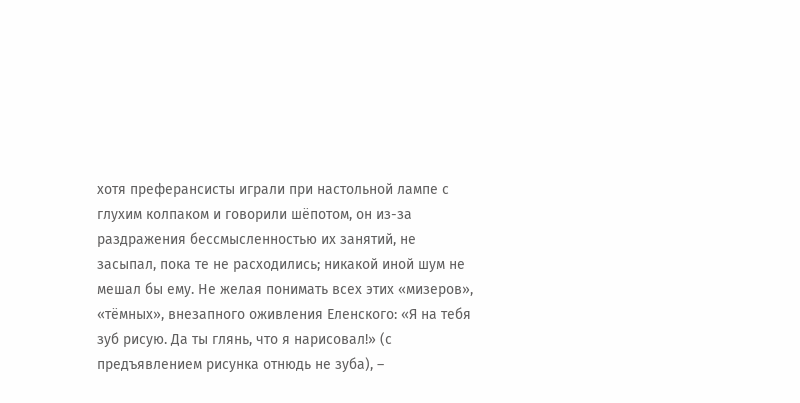хотя преферансисты играли при настольной лампе с глухим колпаком и говорили шёпотом, он из-за раздражения бессмысленностью их занятий, не засыпал, пока те не расходились; никакой иной шум не мешал бы ему. Не желая понимать всех этих «мизеров», «тёмных», внезапного оживления Еленского: «Я на тебя зуб рисую. Да ты глянь, что я нарисовал!» (с предъявлением рисунка отнюдь не зуба), –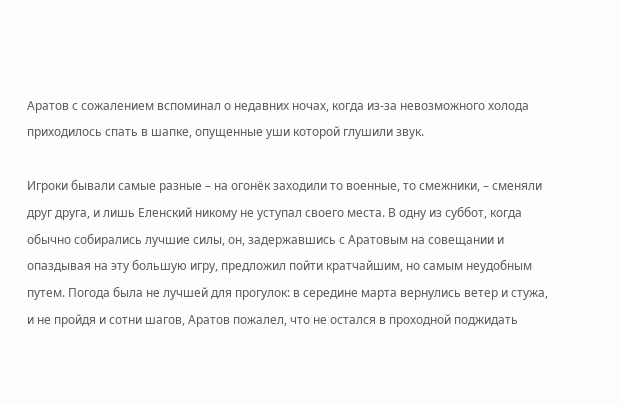Аратов с сожалением вспоминал о недавних ночах, когда из-за невозможного холода приходилось спать в шапке, опущенные уши которой глушили звук.

Игроки бывали самые разные – на огонёк заходили то военные, то смежники, – сменяли друг друга, и лишь Еленский никому не уступал своего места. В одну из суббот, когда обычно собирались лучшие силы, он, задержавшись с Аратовым на совещании и опаздывая на эту большую игру, предложил пойти кратчайшим, но самым неудобным путем. Погода была не лучшей для прогулок: в середине марта вернулись ветер и стужа, и не пройдя и сотни шагов, Аратов пожалел, что не остался в проходной поджидать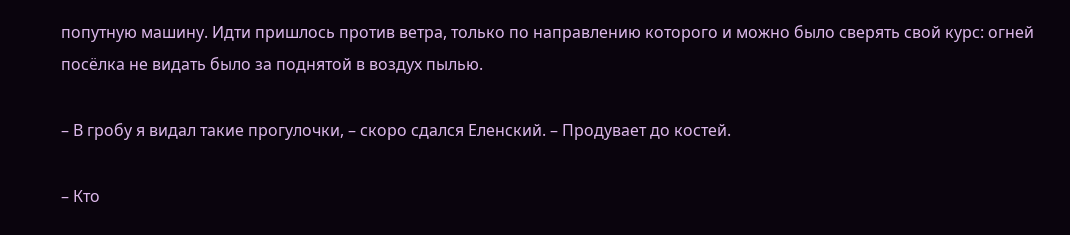попутную машину. Идти пришлось против ветра, только по направлению которого и можно было сверять свой курс: огней посёлка не видать было за поднятой в воздух пылью.

– В гробу я видал такие прогулочки, – скоро сдался Еленский. – Продувает до костей.

– Кто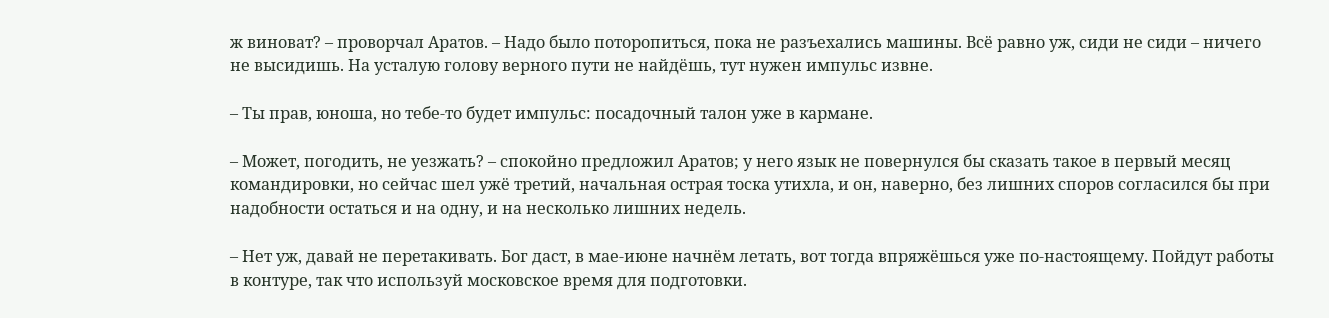ж виноват? – проворчал Аратов. – Надо было поторопиться, пока не разъехались машины. Всё равно уж, сиди не сиди – ничего не высидишь. На усталую голову верного пути не найдёшь, тут нужен импульс извне.

– Ты прав, юноша, но тебе-то будет импульс: посадочный талон уже в кармане.

– Может, погодить, не уезжать? – спокойно предложил Аратов; у него язык не повернулся бы сказать такое в первый месяц командировки, но сейчас шел ужё третий, начальная острая тоска утихла, и он, наверно, без лишних споров согласился бы при надобности остаться и на одну, и на несколько лишних недель.

– Нет уж, давай не перетакивать. Бог даст, в мае-июне начнём летать, вот тогда впряжёшься уже по-настоящему. Пойдут работы в контуре, так что используй московское время для подготовки.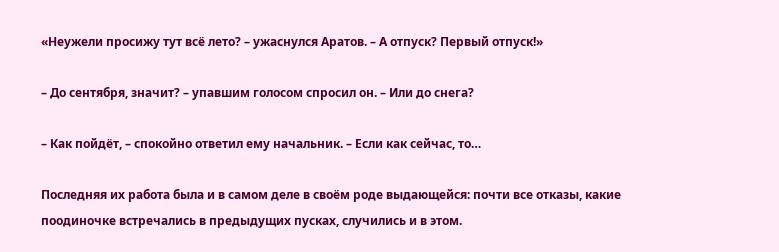«Неужели просижу тут всё лето? – ужаснулся Аратов. – А отпуск? Первый отпуск!»

– До сентября, значит? – упавшим голосом спросил он. – Или до снега?

– Как пойдёт, – спокойно ответил ему начальник. – Если как сейчас, то…

Последняя их работа была и в самом деле в своём роде выдающейся: почти все отказы, какие поодиночке встречались в предыдущих пусках, случились и в этом.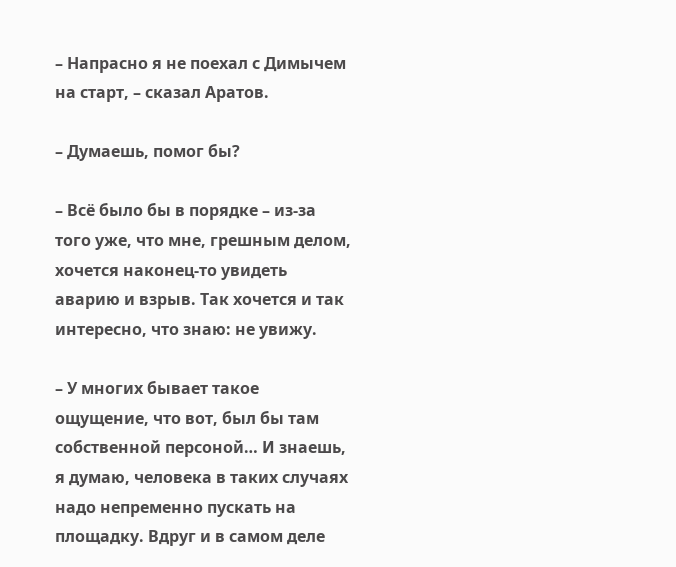– Напрасно я не поехал с Димычем на старт, – сказал Аратов.

– Думаешь, помог бы?

– Всё было бы в порядке – из-за того уже, что мне, грешным делом, хочется наконец-то увидеть аварию и взрыв. Так хочется и так интересно, что знаю: не увижу.

– У многих бывает такое ощущение, что вот, был бы там собственной персоной… И знаешь, я думаю, человека в таких случаях надо непременно пускать на площадку. Вдруг и в самом деле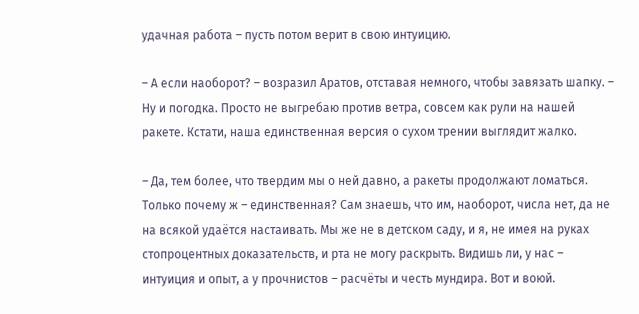удачная работа – пусть потом верит в свою интуицию.

– А если наоборот? – возразил Аратов, отставая немного, чтобы завязать шапку. – Ну и погодка. Просто не выгребаю против ветра, совсем как рули на нашей ракете. Кстати, наша единственная версия о сухом трении выглядит жалко.

– Да, тем более, что твердим мы о ней давно, а ракеты продолжают ломаться. Только почему ж – единственная? Сам знаешь, что им, наоборот, числа нет, да не на всякой удаётся настаивать. Мы же не в детском саду, и я, не имея на руках стопроцентных доказательств, и рта не могу раскрыть. Видишь ли, у нас – интуиция и опыт, а у прочнистов – расчёты и честь мундира. Вот и воюй.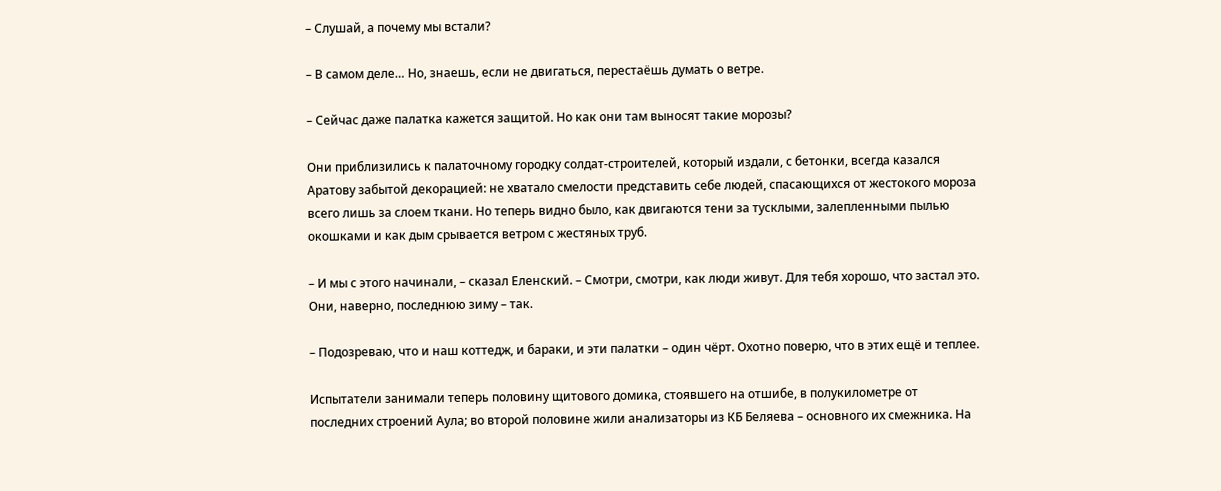– Слушай, а почему мы встали?

– В самом деле… Но, знаешь, если не двигаться, перестаёшь думать о ветре.

– Сейчас даже палатка кажется защитой. Но как они там выносят такие морозы?

Они приблизились к палаточному городку солдат-строителей, который издали, с бетонки, всегда казался Аратову забытой декорацией: не хватало смелости представить себе людей, спасающихся от жестокого мороза всего лишь за слоем ткани. Но теперь видно было, как двигаются тени за тусклыми, залепленными пылью окошками и как дым срывается ветром с жестяных труб.

– И мы с этого начинали, – сказал Еленский. – Смотри, смотри, как люди живут. Для тебя хорошо, что застал это. Они, наверно, последнюю зиму – так.

– Подозреваю, что и наш коттедж, и бараки, и эти палатки – один чёрт. Охотно поверю, что в этих ещё и теплее.

Испытатели занимали теперь половину щитового домика, стоявшего на отшибе, в полукилометре от последних строений Аула; во второй половине жили анализаторы из КБ Беляева – основного их смежника. На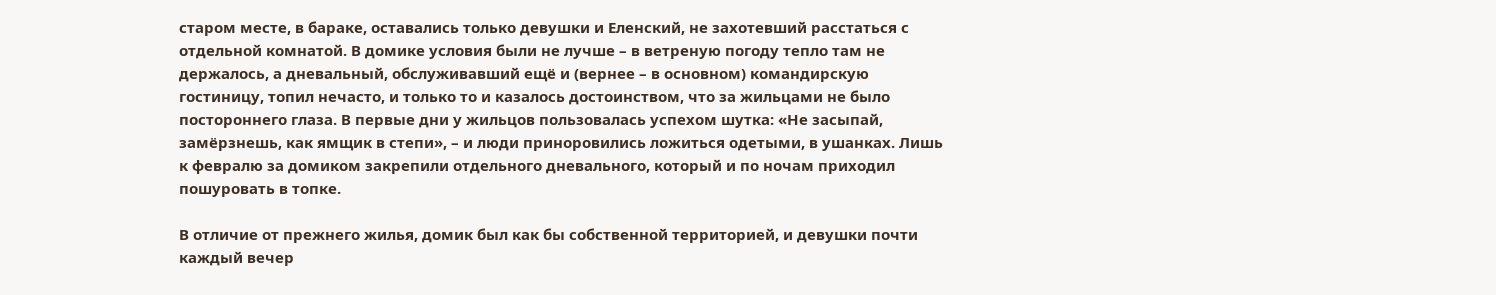старом месте, в бараке, оставались только девушки и Еленский, не захотевший расстаться с отдельной комнатой. В домике условия были не лучше – в ветреную погоду тепло там не держалось, а дневальный, обслуживавший ещё и (вернее – в основном) командирскую гостиницу, топил нечасто, и только то и казалось достоинством, что за жильцами не было постороннего глаза. В первые дни у жильцов пользовалась успехом шутка: «Не засыпай, замёрзнешь, как ямщик в степи», – и люди приноровились ложиться одетыми, в ушанках. Лишь к февралю за домиком закрепили отдельного дневального, который и по ночам приходил пошуровать в топке.

В отличие от прежнего жилья, домик был как бы собственной территорией, и девушки почти каждый вечер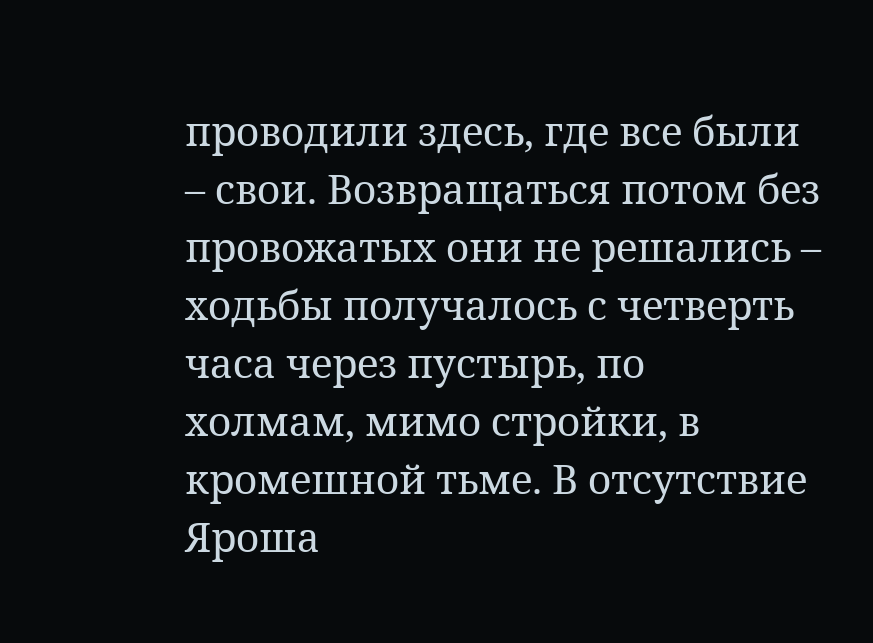проводили здесь, где все были – свои. Возвращаться потом без провожатых они не решались – ходьбы получалось с четверть часа через пустырь, по холмам, мимо стройки, в кромешной тьме. В отсутствие Яроша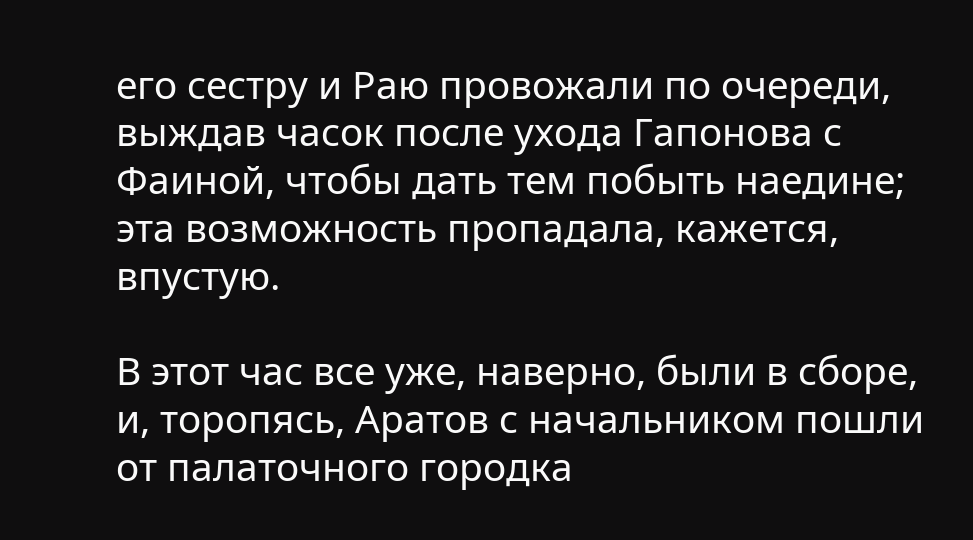его сестру и Раю провожали по очереди, выждав часок после ухода Гапонова с Фаиной, чтобы дать тем побыть наедине; эта возможность пропадала, кажется, впустую.

В этот час все уже, наверно, были в сборе, и, торопясь, Аратов с начальником пошли от палаточного городка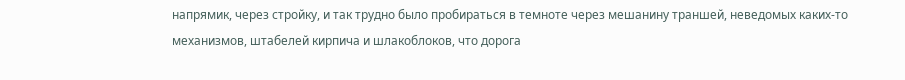напрямик, через стройку, и так трудно было пробираться в темноте через мешанину траншей, неведомых каких-то механизмов, штабелей кирпича и шлакоблоков, что дорога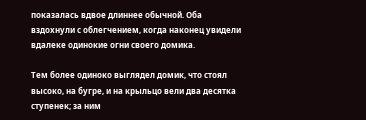показалась вдвое длиннее обычной. Оба вздохнули с облегчением, когда наконец увидели вдалеке одинокие огни своего домика.

Тем более одиноко выглядел домик, что стоял высоко, на бугре, и на крыльцо вели два десятка ступенек; за ним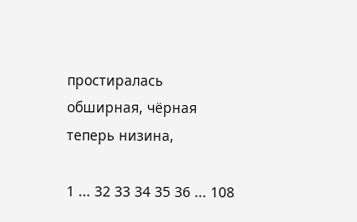простиралась обширная, чёрная теперь низина,

1 ... 32 33 34 35 36 ... 108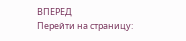ВПЕРЕД
Перейти на страницу: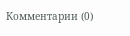Комментарии (0)